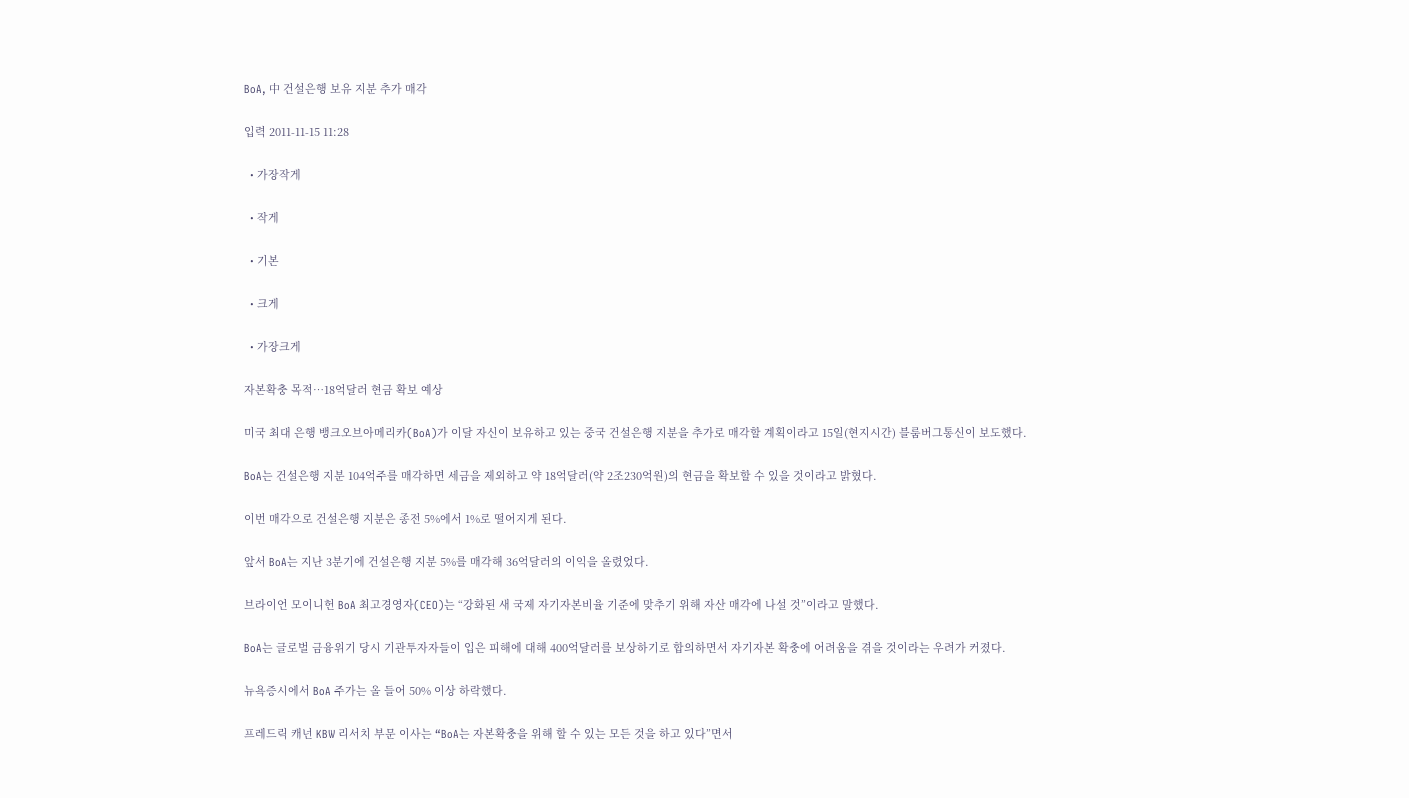BoA, 中 건설은행 보유 지분 추가 매각

입력 2011-11-15 11:28

  • 가장작게

  • 작게

  • 기본

  • 크게

  • 가장크게

자본확충 목적…18억달러 현금 확보 예상

미국 최대 은행 뱅크오브아메리카(BoA)가 이달 자신이 보유하고 있는 중국 건설은행 지분을 추가로 매각할 계획이라고 15일(현지시간) 블룸버그통신이 보도했다.

BoA는 건설은행 지분 104억주를 매각하면 세금을 제외하고 약 18억달러(약 2조230억원)의 현금을 확보할 수 있을 것이라고 밝혔다.

이번 매각으로 건설은행 지분은 종전 5%에서 1%로 떨어지게 된다.

앞서 BoA는 지난 3분기에 건설은행 지분 5%를 매각해 36억달러의 이익을 올렸었다.

브라이언 모이니헌 BoA 최고경영자(CEO)는 “강화된 새 국제 자기자본비율 기준에 맞추기 위해 자산 매각에 나설 것”이라고 말했다.

BoA는 글로벌 금융위기 당시 기관투자자들이 입은 피해에 대해 400억달러를 보상하기로 합의하면서 자기자본 확충에 어려움을 겪을 것이라는 우려가 커졌다.

뉴욕증시에서 BoA 주가는 올 들어 50% 이상 하락했다.

프레드릭 캐넌 KBW 리서치 부문 이사는 “BoA는 자본확충을 위해 할 수 있는 모든 것을 하고 있다”면서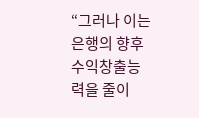“그러나 이는 은행의 향후 수익창출능력을 줄이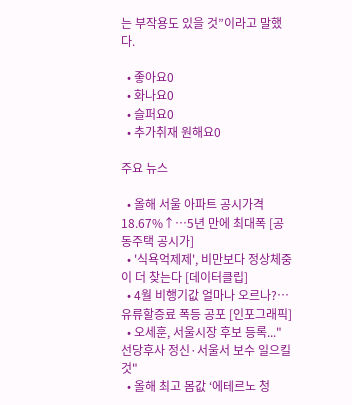는 부작용도 있을 것”이라고 말했다.

  • 좋아요0
  • 화나요0
  • 슬퍼요0
  • 추가취재 원해요0

주요 뉴스

  • 올해 서울 아파트 공시가격 18.67%↑…5년 만에 최대폭 [공동주택 공시가]
  • '식욕억제제', 비만보다 정상체중이 더 찾는다 [데이터클립]
  • 4월 비행기값 얼마나 오르나?…유류할증료 폭등 공포 [인포그래픽]
  • 오세훈, 서울시장 후보 등록..."선당후사 정신·서울서 보수 일으킬 것"
  • 올해 최고 몸값 ‘에테르노 청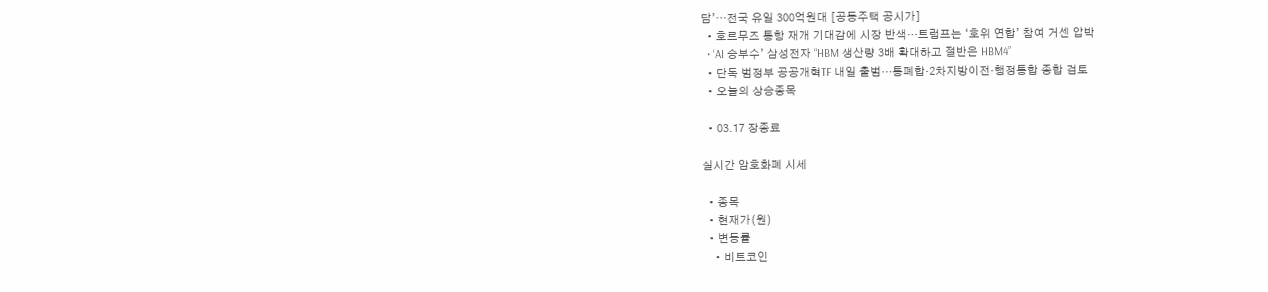담’⋯전국 유일 300억원대 [공동주택 공시가]
  • 호르무즈 통항 재개 기대감에 시장 반색…트럼프는 ‘호위 연합’ 참여 거센 압박
  • ‘AI 승부수’ 삼성전자 “HBM 생산량 3배 확대하고 절반은 HBM4”
  • 단독 범정부 공공개혁TF 내일 출범…통폐합·2차지방이전·행정통합 종합 검토
  • 오늘의 상승종목

  • 03.17 장종료

실시간 암호화폐 시세

  • 종목
  • 현재가(원)
  • 변동률
    • 비트코인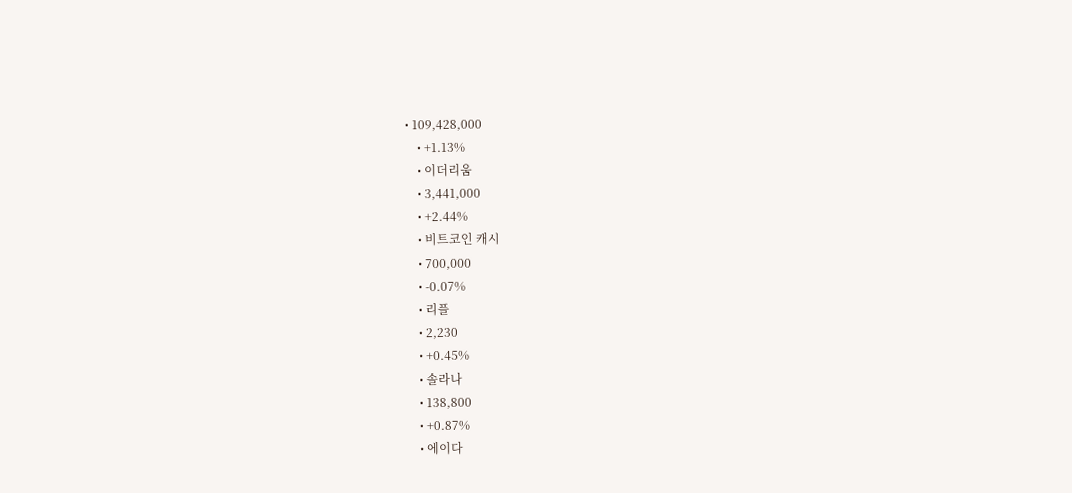• 109,428,000
    • +1.13%
    • 이더리움
    • 3,441,000
    • +2.44%
    • 비트코인 캐시
    • 700,000
    • -0.07%
    • 리플
    • 2,230
    • +0.45%
    • 솔라나
    • 138,800
    • +0.87%
    • 에이다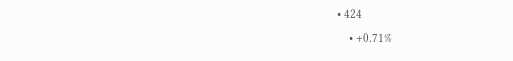• 424
    • +0.71%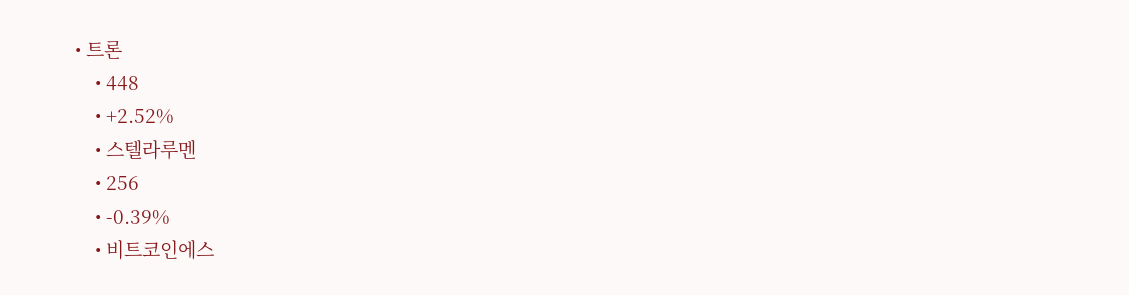• 트론
    • 448
    • +2.52%
    • 스텔라루멘
    • 256
    • -0.39%
    • 비트코인에스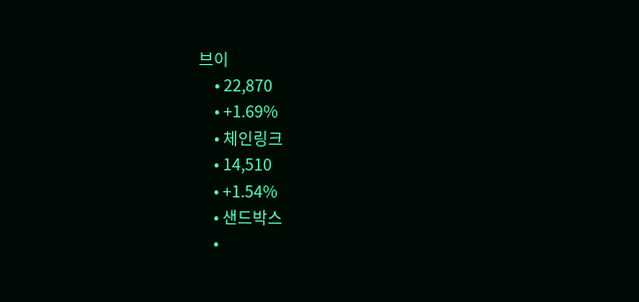브이
    • 22,870
    • +1.69%
    • 체인링크
    • 14,510
    • +1.54%
    • 샌드박스
    •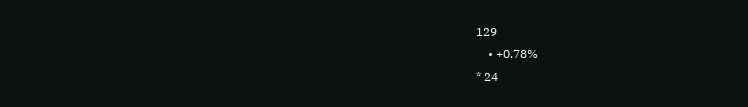129
    • +0.78%
* 24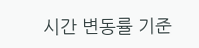시간 변동률 기준